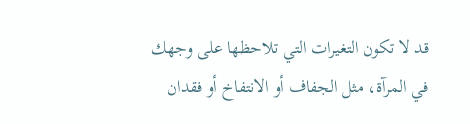قد لا تكون التغيرات التي تلاحظها على وجهك في المرآة، مثل الجفاف أو الانتفاخ أو فقدان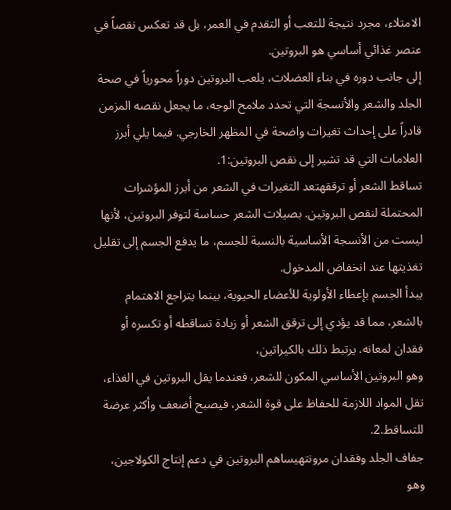الامتلاء، مجرد نتيجة للتعب أو التقدم في العمر، بل قد تعكس نقصاً في عنصر غذائي أساسي هو البروتين.
إلى جانب دوره في بناء العضلات، يلعب البروتين دوراً محورياً في صحة الجلد والشعر والأنسجة التي تحدد ملامح الوجه، ما يجعل نقصه المزمن قادراً على إحداث تغيرات واضحة في المظهر الخارجي. فيما يلي أبرز العلامات التي قد تشير إلى نقص البروتين:1.
تساقط الشعر أو ترققهتعد التغيرات في الشعر من أبرز المؤشرات المحتملة لنقص البروتين. بصيلات الشعر حساسة لتوفر البروتين، لأنها ليست من الأنسجة الأساسية بالنسبة للجسم، ما يدفع الجسم إلى تقليل تغذيتها عند انخفاض المدخول.
يبدأ الجسم بإعطاء الأولوية للأعضاء الحيوية، بينما يتراجع الاهتمام بالشعر، مما قد يؤدي إلى ترقق الشعر أو زيادة تساقطه أو تكسره أو فقدان لمعانه. يرتبط ذلك بالكيراتين،
وهو البروتين الأساسي المكون للشعر، فعندما يقل البروتين في الغذاء، تقل المواد اللازمة للحفاظ على قوة الشعر، فيصبح أضعف وأكثر عرضة للتساقط.2.
جفاف الجلد وفقدان مرونتهيساهم البروتين في دعم إنتاج الكولاجين، وهو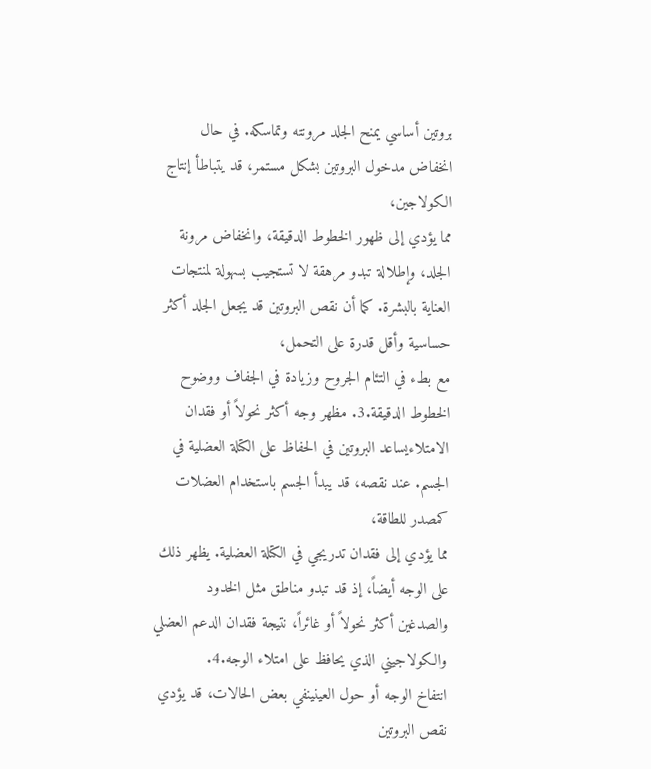بروتين أساسي يمنح الجلد مرونته وتماسكه. في حال انخفاض مدخول البروتين بشكل مستمر، قد يتباطأ إنتاج الكولاجين،
مما يؤدي إلى ظهور الخطوط الدقيقة، وانخفاض مرونة الجلد، وإطلالة تبدو مرهقة لا تستجيب بسهولة لمنتجات العناية بالبشرة. كما أن نقص البروتين قد يجعل الجلد أكثر حساسية وأقل قدرة على التحمل،
مع بطء في التئام الجروح وزيادة في الجفاف ووضوح الخطوط الدقيقة.3. مظهر وجه أكثر نحولاً أو فقدان الامتلاءيساعد البروتين في الحفاظ على الكتلة العضلية في الجسم. عند نقصه، قد يبدأ الجسم باستخدام العضلات كمصدر للطاقة،
مما يؤدي إلى فقدان تدريجي في الكتلة العضلية. يظهر ذلك على الوجه أيضاً، إذ قد تبدو مناطق مثل الخدود والصدغين أكثر نحولاً أو غائراً، نتيجة فقدان الدعم العضلي والكولاجيني الذي يحافظ على امتلاء الوجه.4.
انتفاخ الوجه أو حول العينينفي بعض الحالات، قد يؤدي نقص البروتين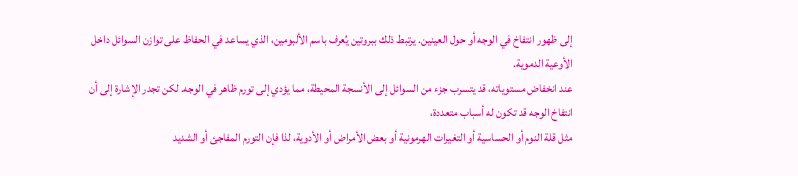إلى ظهور انتفاخ في الوجه أو حول العينين. يرتبط ذلك ببروتين يُعرف باسم الألبومين، الذي يساعد في الحفاظ على توازن السوائل داخل الأوعية الدموية.
عند انخفاض مستوياته، قد يتسرب جزء من السوائل إلى الأنسجة المحيطة، مما يؤدي إلى تورم ظاهر في الوجه. لكن تجدر الإشارة إلى أن انتفاخ الوجه قد تكون له أسباب متعددة،
مثل قلة النوم أو الحساسية أو التغيرات الهرمونية أو بعض الأمراض أو الأدوية، لذا فإن التورم المفاجئ أو الشديد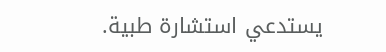يستدعي استشارة طبية.